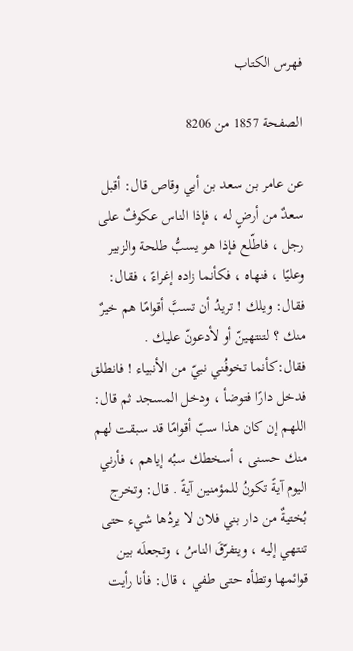فهرس الكتاب

الصفحة 1857 من 8206

عن عامر بن سعد بن أبي وقاص قال: أقبل سعدٌ من أرضٍ له ، فإذا الناس عكوفٌ على رجل ، فاطّلع فإذا هو يسبُّ طلحة والزبير وعليًا ، فنهاه ، فكأنما زاده إغراءً ، فقال: فقال: ويلك ! تريدُ أن تسبَّ أقوامًا هم خيرٌ منك ؟ لتنتهينّ أو لأدعونّ عليك . فقال:كأنما تخوفُني نبيّ من الأنبياء ! فانطلق فدخل دارًا فتوضأ ، ودخل المسجد ثم قال: اللهم إن كان هذا سبّ أقوامًا قد سبقت لهم منك حسنى ، أسخطك سبُه إياهم ، فأرني اليوم آيةً تكونُ للمؤمنين آيةً . قال: وتخرج بُختيةٌ من دار بني فلان لا يردُها شيء حتى تنتهي إليه ، ويتفرّقَ الناسُ ، وتجعلَه بين قوائمها وتطأه حتى طفي ، قال: فأنا رأيت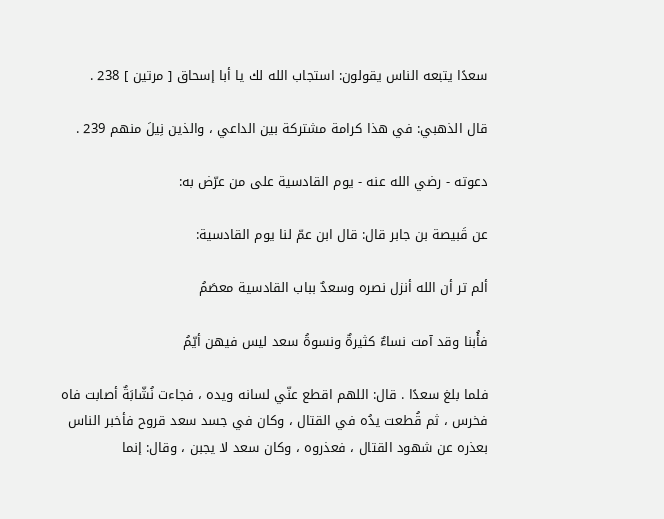سعدًا يتبعه الناس يقولون: استجاب الله لك يا أبا إسحاق [ مرتين ] 238 .

قال الذهبي: في هذا كرامة مشتركة بين الداعي ، والذين نِيلَ منهم 239 .

دعوته - رضي الله عنه - يوم القادسية على من عرّض به:

عن قَبيصة بن جابر قال: قال ابن عمّ لنا يوم القادسية:

ألم تر أن الله أنزل نصره وسعدٌ بباب القادسية معصَمُ

فأُبنا وقد آمت نساءٌ كثيرةٌ ونسوةُ سعد ليس فيهن أيّمُ

فلما بلغ سعدًا . قال: اللهم اقطع عنّي لسانه ويده ، فجاءت نُشّابَةٌ أصابت فاه فخرس ، ثم قُطعت يدُه في القتال ، وكان في جسد سعد قروح فأخبر الناس بعذره عن شهود القتال ، فعذروه ، وكان سعد لا يجبن ، وقال: إنما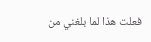فعلت هذا لما بلغني من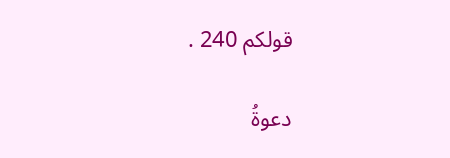قولكم 240 .

دعوةُ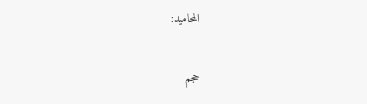المحاميد:

حجم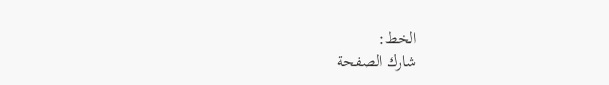الخط:
شارك الصفحة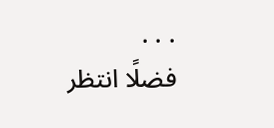. . .
فضلًا انتظر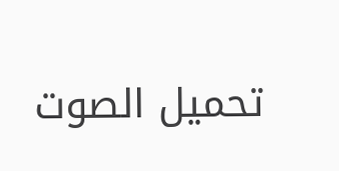تحميل الصوت